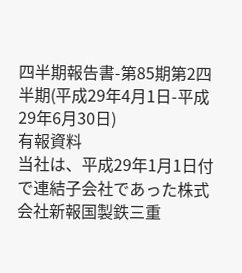四半期報告書-第85期第2四半期(平成29年4月1日-平成29年6月30日)
有報資料
当社は、平成29年1月1日付で連結子会社であった株式会社新報国製鉄三重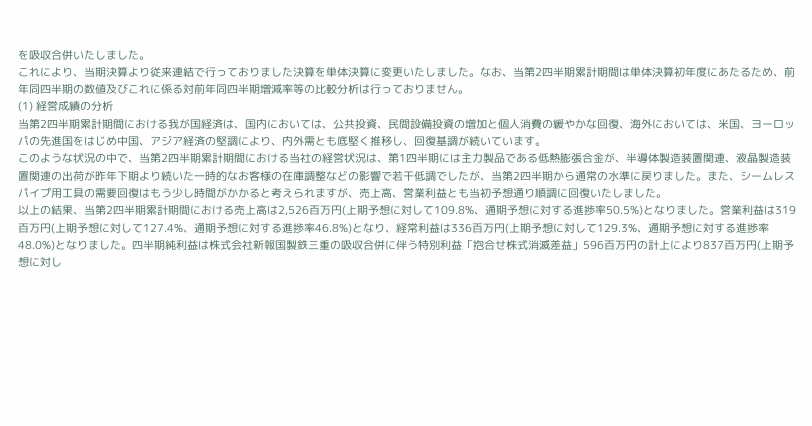を吸収合併いたしました。
これにより、当期決算より従来連結で行っておりました決算を単体決算に変更いたしました。なお、当第2四半期累計期間は単体決算初年度にあたるため、前年同四半期の数値及びこれに係る対前年同四半期増減率等の比較分析は行っておりません。
(1) 経営成績の分析
当第2四半期累計期間における我が国経済は、国内においては、公共投資、民間設備投資の増加と個人消費の緩やかな回復、海外においては、米国、ヨーロッパの先進国をはじめ中国、アジア経済の堅調により、内外需とも底堅く推移し、回復基調が続いています。
このような状況の中で、当第2四半期累計期間における当社の経営状況は、第1四半期には主力製品である低熱膨張合金が、半導体製造装置関連、液晶製造装置関連の出荷が昨年下期より続いた一時的なお客様の在庫調整などの影響で若干低調でしたが、当第2四半期から通常の水準に戻りました。また、シームレスパイプ用工具の需要回復はもう少し時間がかかると考えられますが、売上高、営業利益とも当初予想通り順調に回復いたしました。
以上の結果、当第2四半期累計期間における売上高は2,526百万円(上期予想に対して109.8%、通期予想に対する進捗率50.5%)となりました。営業利益は319百万円(上期予想に対して127.4%、通期予想に対する進捗率46.8%)となり、経常利益は336百万円(上期予想に対して129.3%、通期予想に対する進捗率48.0%)となりました。四半期純利益は株式会社新報国製鉄三重の吸収合併に伴う特別利益「抱合せ株式消滅差益」596百万円の計上により837百万円(上期予想に対し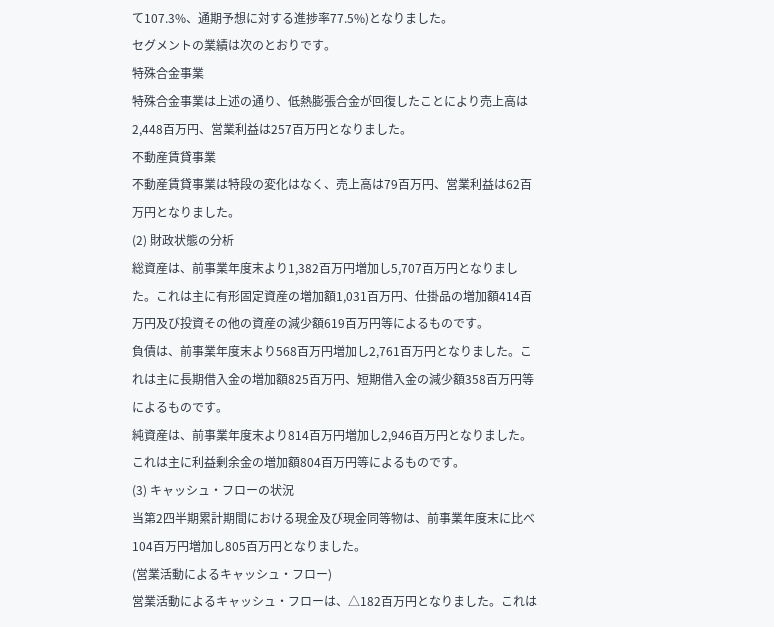て107.3%、通期予想に対する進捗率77.5%)となりました。
セグメントの業績は次のとおりです。
特殊合金事業
特殊合金事業は上述の通り、低熱膨張合金が回復したことにより売上高は2,448百万円、営業利益は257百万円となりました。
不動産賃貸事業
不動産賃貸事業は特段の変化はなく、売上高は79百万円、営業利益は62百万円となりました。
(2) 財政状態の分析
総資産は、前事業年度末より1,382百万円増加し5,707百万円となりました。これは主に有形固定資産の増加額1,031百万円、仕掛品の増加額414百万円及び投資その他の資産の減少額619百万円等によるものです。
負債は、前事業年度末より568百万円増加し2,761百万円となりました。これは主に長期借入金の増加額825百万円、短期借入金の減少額358百万円等によるものです。
純資産は、前事業年度末より814百万円増加し2,946百万円となりました。これは主に利益剰余金の増加額804百万円等によるものです。
(3) キャッシュ・フローの状況
当第2四半期累計期間における現金及び現金同等物は、前事業年度末に比べ104百万円増加し805百万円となりました。
(営業活動によるキャッシュ・フロー)
営業活動によるキャッシュ・フローは、△182百万円となりました。これは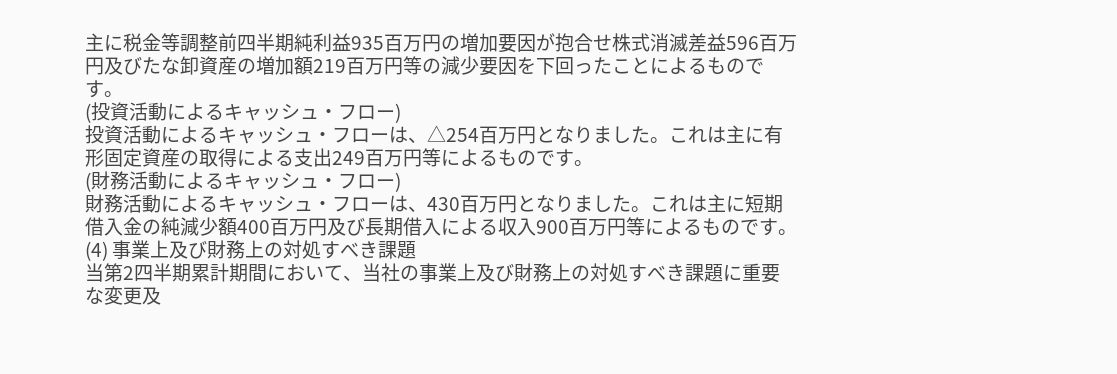主に税金等調整前四半期純利益935百万円の増加要因が抱合せ株式消滅差益596百万円及びたな卸資産の増加額219百万円等の減少要因を下回ったことによるものです。
(投資活動によるキャッシュ・フロー)
投資活動によるキャッシュ・フローは、△254百万円となりました。これは主に有形固定資産の取得による支出249百万円等によるものです。
(財務活動によるキャッシュ・フロー)
財務活動によるキャッシュ・フローは、430百万円となりました。これは主に短期借入金の純減少額400百万円及び長期借入による収入900百万円等によるものです。
(4) 事業上及び財務上の対処すべき課題
当第2四半期累計期間において、当社の事業上及び財務上の対処すべき課題に重要な変更及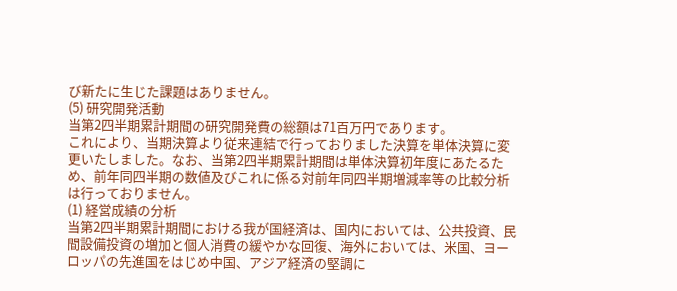び新たに生じた課題はありません。
(5) 研究開発活動
当第2四半期累計期間の研究開発費の総額は71百万円であります。
これにより、当期決算より従来連結で行っておりました決算を単体決算に変更いたしました。なお、当第2四半期累計期間は単体決算初年度にあたるため、前年同四半期の数値及びこれに係る対前年同四半期増減率等の比較分析は行っておりません。
(1) 経営成績の分析
当第2四半期累計期間における我が国経済は、国内においては、公共投資、民間設備投資の増加と個人消費の緩やかな回復、海外においては、米国、ヨーロッパの先進国をはじめ中国、アジア経済の堅調に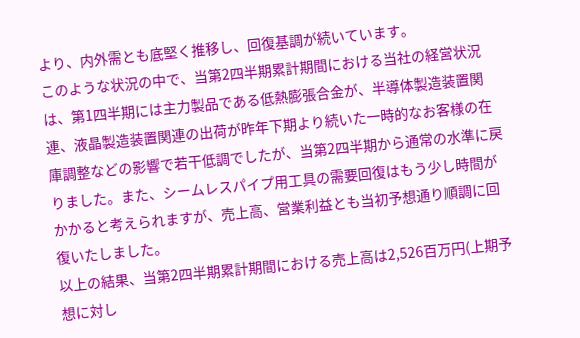より、内外需とも底堅く推移し、回復基調が続いています。
このような状況の中で、当第2四半期累計期間における当社の経営状況は、第1四半期には主力製品である低熱膨張合金が、半導体製造装置関連、液晶製造装置関連の出荷が昨年下期より続いた一時的なお客様の在庫調整などの影響で若干低調でしたが、当第2四半期から通常の水準に戻りました。また、シームレスパイプ用工具の需要回復はもう少し時間がかかると考えられますが、売上高、営業利益とも当初予想通り順調に回復いたしました。
以上の結果、当第2四半期累計期間における売上高は2,526百万円(上期予想に対し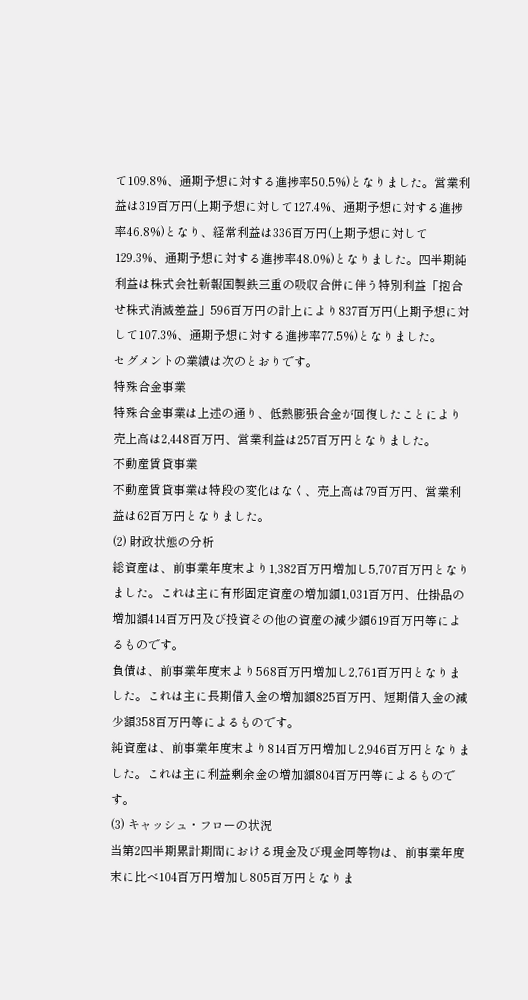て109.8%、通期予想に対する進捗率50.5%)となりました。営業利益は319百万円(上期予想に対して127.4%、通期予想に対する進捗率46.8%)となり、経常利益は336百万円(上期予想に対して129.3%、通期予想に対する進捗率48.0%)となりました。四半期純利益は株式会社新報国製鉄三重の吸収合併に伴う特別利益「抱合せ株式消滅差益」596百万円の計上により837百万円(上期予想に対して107.3%、通期予想に対する進捗率77.5%)となりました。
セグメントの業績は次のとおりです。
特殊合金事業
特殊合金事業は上述の通り、低熱膨張合金が回復したことにより売上高は2,448百万円、営業利益は257百万円となりました。
不動産賃貸事業
不動産賃貸事業は特段の変化はなく、売上高は79百万円、営業利益は62百万円となりました。
(2) 財政状態の分析
総資産は、前事業年度末より1,382百万円増加し5,707百万円となりました。これは主に有形固定資産の増加額1,031百万円、仕掛品の増加額414百万円及び投資その他の資産の減少額619百万円等によるものです。
負債は、前事業年度末より568百万円増加し2,761百万円となりました。これは主に長期借入金の増加額825百万円、短期借入金の減少額358百万円等によるものです。
純資産は、前事業年度末より814百万円増加し2,946百万円となりました。これは主に利益剰余金の増加額804百万円等によるものです。
(3) キャッシュ・フローの状況
当第2四半期累計期間における現金及び現金同等物は、前事業年度末に比べ104百万円増加し805百万円となりま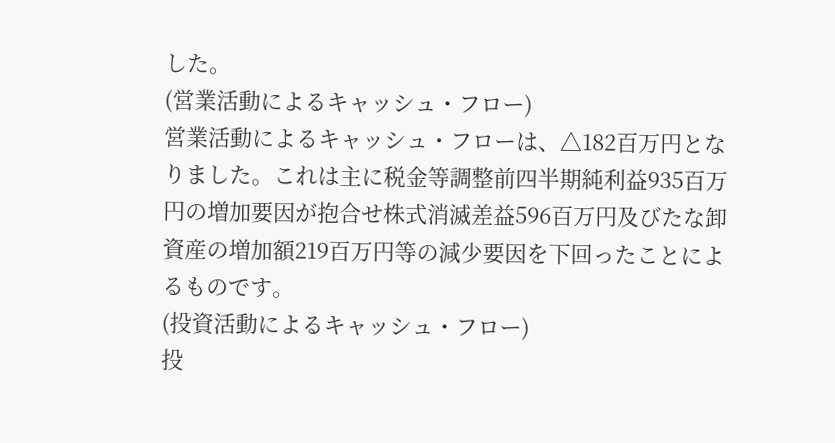した。
(営業活動によるキャッシュ・フロー)
営業活動によるキャッシュ・フローは、△182百万円となりました。これは主に税金等調整前四半期純利益935百万円の増加要因が抱合せ株式消滅差益596百万円及びたな卸資産の増加額219百万円等の減少要因を下回ったことによるものです。
(投資活動によるキャッシュ・フロー)
投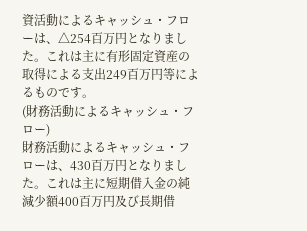資活動によるキャッシュ・フローは、△254百万円となりました。これは主に有形固定資産の取得による支出249百万円等によるものです。
(財務活動によるキャッシュ・フロー)
財務活動によるキャッシュ・フローは、430百万円となりました。これは主に短期借入金の純減少額400百万円及び長期借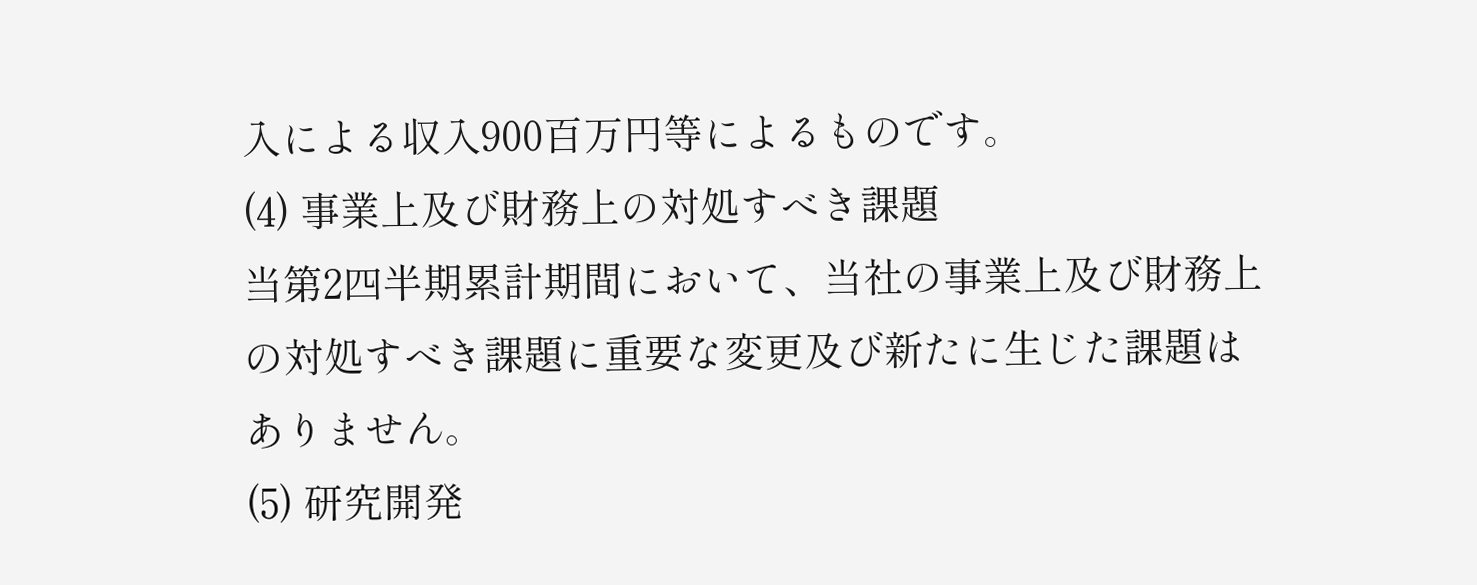入による収入900百万円等によるものです。
(4) 事業上及び財務上の対処すべき課題
当第2四半期累計期間において、当社の事業上及び財務上の対処すべき課題に重要な変更及び新たに生じた課題はありません。
(5) 研究開発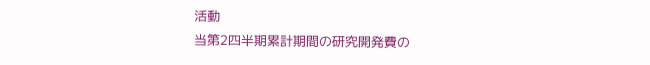活動
当第2四半期累計期間の研究開発費の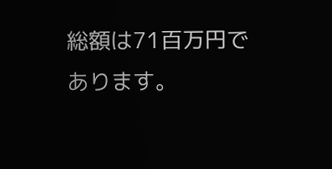総額は71百万円であります。